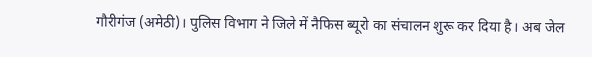गौरीगंज (अमेठी)। पुलिस विभाग ने जिले में नैफिस ब्यूरो का संचालन शुरू कर दिया है। अब जेल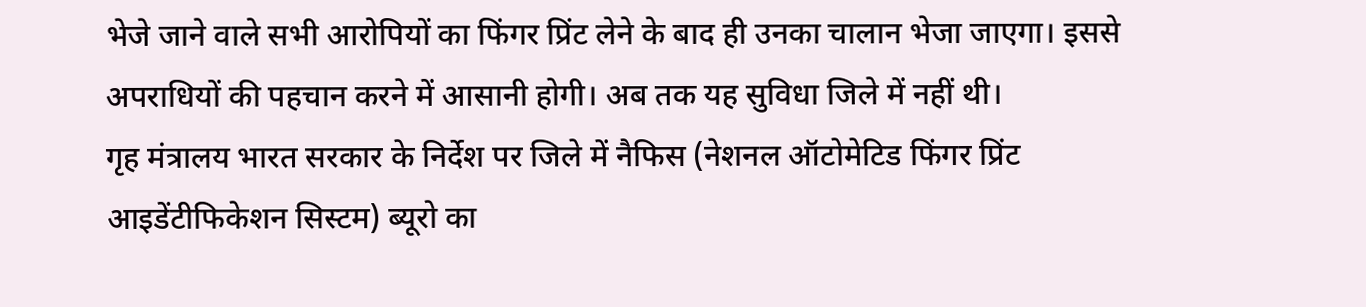भेजे जाने वाले सभी आरोपियों का फिंगर प्रिंट लेने के बाद ही उनका चालान भेजा जाएगा। इससे अपराधियों की पहचान करने में आसानी होगी। अब तक यह सुविधा जिले में नहीं थी।
गृह मंत्रालय भारत सरकार के निर्देश पर जिले में नैफिस (नेशनल ऑटोमेटिड फिंगर प्रिंट आइडेंटीफिकेशन सिस्टम) ब्यूरो का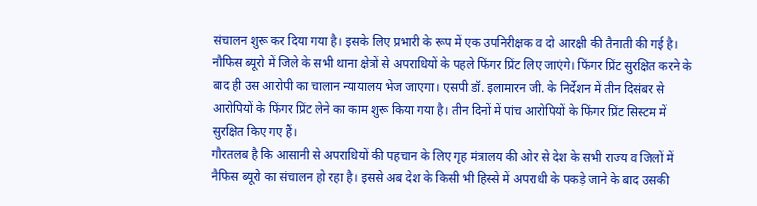संचालन शुरू कर दिया गया है। इसके लिए प्रभारी के रूप में एक उपनिरीक्षक व दो आरक्षी की तैनाती की गई है।
नौफिस ब्यूरो में जिले के सभी थाना क्षेत्रों से अपराधियों के पहले फिंगर प्रिंट लिए जाएंगे। फिंगर प्रिंट सुरक्षित करने के बाद ही उस आरोपी का चालान न्यायालय भेज जाएगा। एसपी डॉ. इलामारन जी. के निर्देशन में तीन दिसंबर से आरोपियों के फिंगर प्रिंट लेने का काम शुरू किया गया है। तीन दिनों में पांच आरोपियों के फिंगर प्रिंट सिस्टम में सुरक्षित किए गए हैं।
गौरतलब है कि आसानी से अपराधियों की पहचान के लिए गृह मंत्रालय की ओर से देश के सभी राज्य व जिलों में नैफिस ब्यूरो का संचालन हो रहा है। इससे अब देश के किसी भी हिस्से में अपराधी के पकड़े जाने के बाद उसकी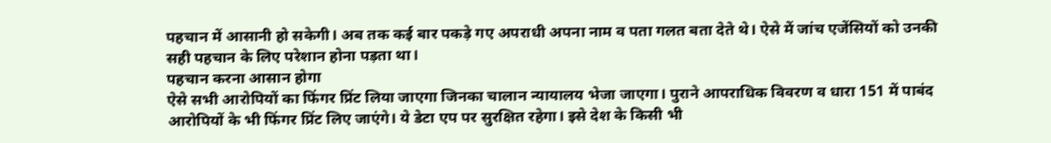पहचान में आसानी हो सकेगी। अब तक कई बार पकड़े गए अपराधी अपना नाम व पता गलत बता देते थे। ऐसे में जांच एजेंसियों को उनकी सही पहचान के लिए परेशान होना पड़ता था।
पहचान करना आसान होगा
ऐसे सभी आरोपियों का फिंगर प्रिंट लिया जाएगा जिनका चालान न्यायालय भेजा जाएगा। पुराने आपराधिक विवरण व धारा 151 में पाबंद आरोपियों के भी फिंगर प्रिंट लिए जाएंगे। ये डेटा एप पर सुरक्षित रहेगा। इसे देश के किसी भी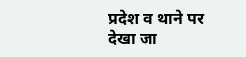प्रदेश व थाने पर देखा जा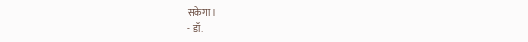सकेगा।
- डॉ.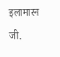इलामारन जी.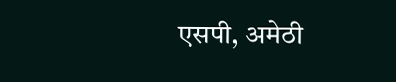एसपी, अमेठी